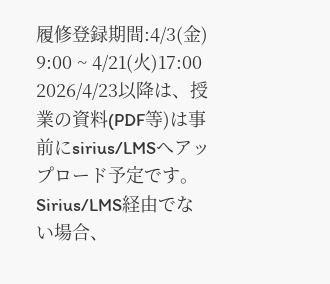履修登録期間:4/3(金) 9:00 ~ 4/21(火)17:00
2026/4/23以降は、授業の資料(PDF等)は事前にsirius/LMSへアップロード予定です。Sirius/LMS経由でない場合、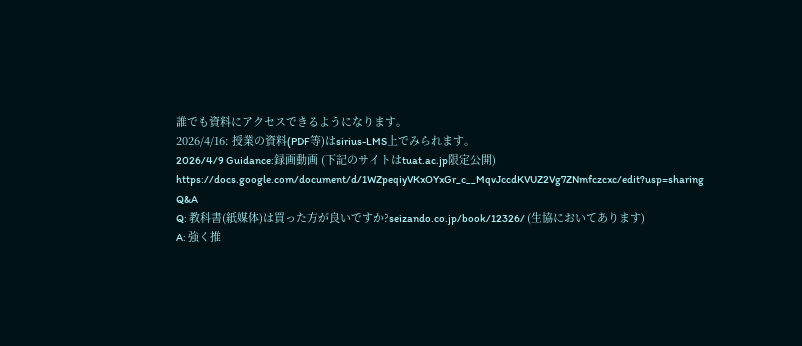誰でも資料にアクセスできるようになります。
2026/4/16: 授業の資料(PDF等)はsirius-LMS上でみられます。
2026/4/9 Guidance:録画動画 (下記のサイトはtuat.ac.jp限定公開)
https://docs.google.com/document/d/1WZpeqiyVKxOYxGr_c__MqvJccdKVUZ2Vg7ZNmfczcxc/edit?usp=sharing
Q&A
Q: 教科書(紙媒体)は買った方が良いですか?seizando.co.jp/book/12326/ (生協においてあります)
A: 強く推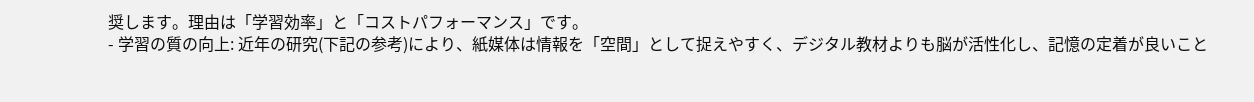奨します。理由は「学習効率」と「コストパフォーマンス」です。
- 学習の質の向上: 近年の研究(下記の参考)により、紙媒体は情報を「空間」として捉えやすく、デジタル教材よりも脳が活性化し、記憶の定着が良いこと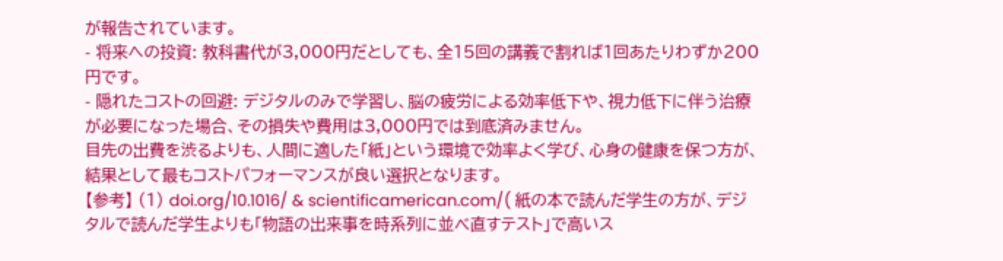が報告されています。
- 将来への投資: 教科書代が3,000円だとしても、全15回の講義で割れば1回あたりわずか200円です。
- 隠れたコストの回避: デジタルのみで学習し、脳の疲労による効率低下や、視力低下に伴う治療が必要になった場合、その損失や費用は3,000円では到底済みません。
目先の出費を渋るよりも、人間に適した「紙」という環境で効率よく学び、心身の健康を保つ方が、結果として最もコストパフォーマンスが良い選択となります。
【参考】 (1) doi.org/10.1016/ & scientificamerican.com/( 紙の本で読んだ学生の方が、デジタルで読んだ学生よりも「物語の出来事を時系列に並べ直すテスト」で高いス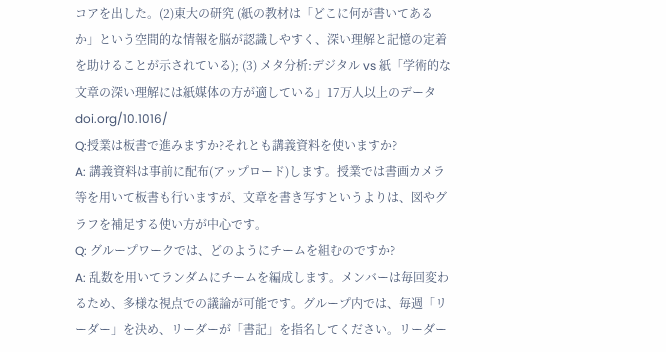コアを出した。(2)東大の研究 (紙の教材は「どこに何が書いてあるか」という空間的な情報を脳が認識しやすく、深い理解と記憶の定着を助けることが示されている); (3) メタ分析:デジタル vs 紙「学術的な文章の深い理解には紙媒体の方が適している」17万人以上のデータ doi.org/10.1016/
Q:授業は板書で進みますか?それとも講義資料を使いますか?
A: 講義資料は事前に配布(アップロード)します。授業では書画カメラ等を用いて板書も行いますが、文章を書き写すというよりは、図やグラフを補足する使い方が中心です。
Q: グループワークでは、どのようにチームを組むのですか?
A: 乱数を用いてランダムにチームを編成します。メンバーは毎回変わるため、多様な視点での議論が可能です。グループ内では、毎週「リーダー」を決め、リーダーが「書記」を指名してください。リーダー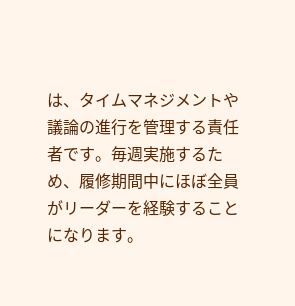は、タイムマネジメントや議論の進行を管理する責任者です。毎週実施するため、履修期間中にほぼ全員がリーダーを経験することになります。